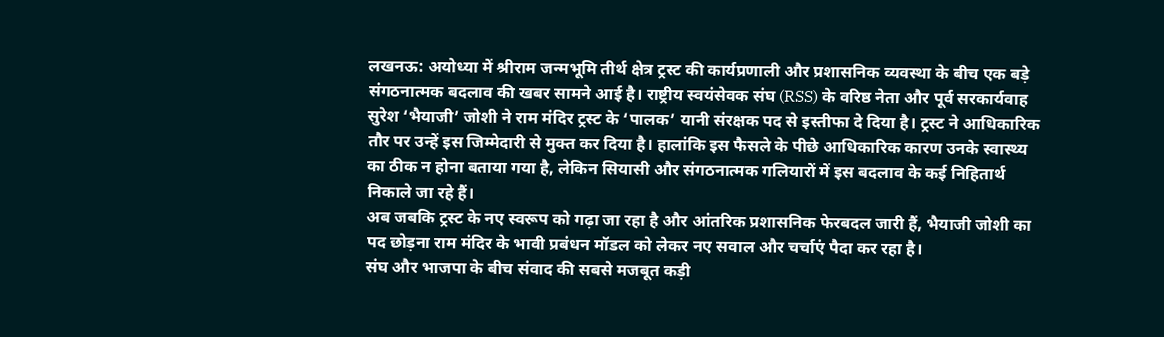लखनऊ: अयोध्या में श्रीराम जन्मभूमि तीर्थ क्षेत्र ट्रस्ट की कार्यप्रणाली और प्रशासनिक व्यवस्था के बीच एक बड़े संगठनात्मक बदलाव की खबर सामने आई है। राष्ट्रीय स्वयंसेवक संघ (RSS) के वरिष्ठ नेता और पूर्व सरकार्यवाह सुरेश ‘भैयाजी’ जोशी ने राम मंदिर ट्रस्ट के ‘पालक’ यानी संरक्षक पद से इस्तीफा दे दिया है। ट्रस्ट ने आधिकारिक तौर पर उन्हें इस जिम्मेदारी से मुक्त कर दिया है। हालांकि इस फैसले के पीछे आधिकारिक कारण उनके स्वास्थ्य का ठीक न होना बताया गया है, लेकिन सियासी और संगठनात्मक गलियारों में इस बदलाव के कई निहितार्थ निकाले जा रहे हैं।
अब जबकि ट्रस्ट के नए स्वरूप को गढ़ा जा रहा है और आंतरिक प्रशासनिक फेरबदल जारी हैं, भैयाजी जोशी का पद छोड़ना राम मंदिर के भावी प्रबंधन मॉडल को लेकर नए सवाल और चर्चाएं पैदा कर रहा है।
संघ और भाजपा के बीच संवाद की सबसे मजबूत कड़ी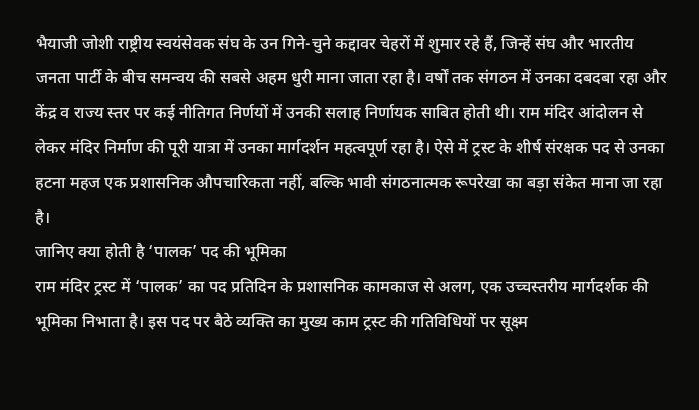भैयाजी जोशी राष्ट्रीय स्वयंसेवक संघ के उन गिने-चुने कद्दावर चेहरों में शुमार रहे हैं, जिन्हें संघ और भारतीय जनता पार्टी के बीच समन्वय की सबसे अहम धुरी माना जाता रहा है। वर्षों तक संगठन में उनका दबदबा रहा और केंद्र व राज्य स्तर पर कई नीतिगत निर्णयों में उनकी सलाह निर्णायक साबित होती थी। राम मंदिर आंदोलन से लेकर मंदिर निर्माण की पूरी यात्रा में उनका मार्गदर्शन महत्वपूर्ण रहा है। ऐसे में ट्रस्ट के शीर्ष संरक्षक पद से उनका हटना महज एक प्रशासनिक औपचारिकता नहीं, बल्कि भावी संगठनात्मक रूपरेखा का बड़ा संकेत माना जा रहा है।
जानिए क्या होती है ‘पालक’ पद की भूमिका
राम मंदिर ट्रस्ट में ‘पालक’ का पद प्रतिदिन के प्रशासनिक कामकाज से अलग, एक उच्चस्तरीय मार्गदर्शक की भूमिका निभाता है। इस पद पर बैठे व्यक्ति का मुख्य काम ट्रस्ट की गतिविधियों पर सूक्ष्म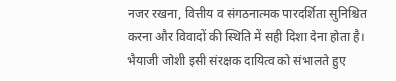नजर रखना, वित्तीय व संगठनात्मक पारदर्शिता सुनिश्चित करना और विवादों की स्थिति में सही दिशा देना होता है। भैयाजी जोशी इसी संरक्षक दायित्व को संभालते हुए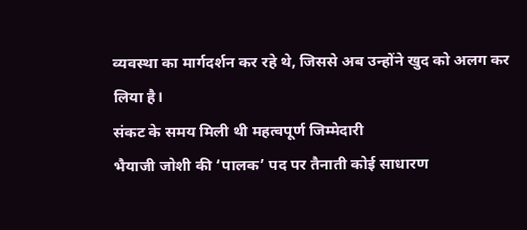व्यवस्था का मार्गदर्शन कर रहे थे, जिससे अब उन्होंने खुद को अलग कर लिया है।
संकट के समय मिली थी महत्वपूर्ण जिम्मेदारी
भैयाजी जोशी की ‘पालक’ पद पर तैनाती कोई साधारण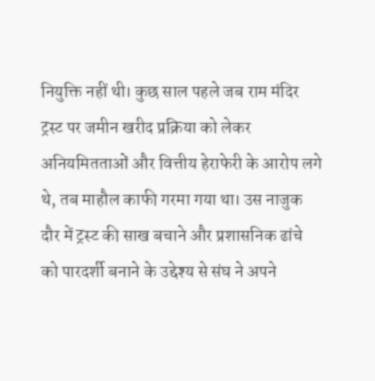नियुक्ति नहीं थी। कुछ साल पहले जब राम मंदिर ट्रस्ट पर जमीन खरीद प्रक्रिया को लेकर अनियमितताओं और वित्तीय हेराफेरी के आरोप लगे थे, तब माहौल काफी गरमा गया था। उस नाजुक दौर में ट्रस्ट की साख बचाने और प्रशासनिक ढांचे को पारदर्शी बनाने के उद्देश्य से संघ ने अपने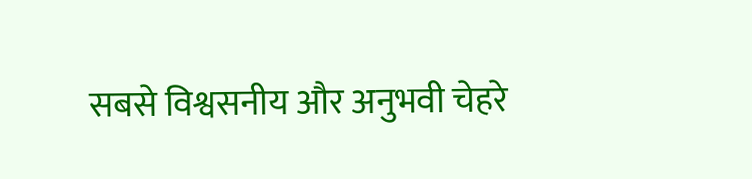सबसे विश्वसनीय और अनुभवी चेहरे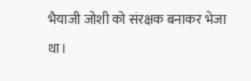भैयाजी जोशी को संरक्षक बनाकर भेजा था।